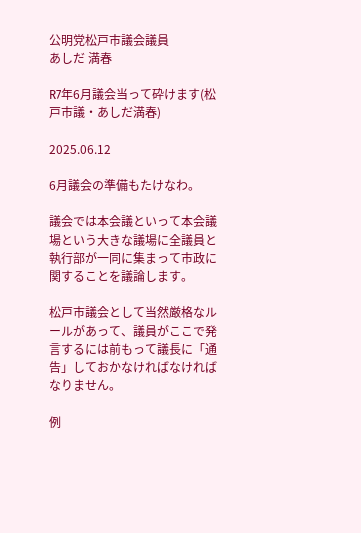公明党松戸市議会議員
あしだ 満春

R7年6月議会当って砕けます(松戸市議・あしだ満春)

2025.06.12

6月議会の準備もたけなわ。

議会では本会議といって本会議場という大きな議場に全議員と執行部が一同に集まって市政に関することを議論します。

松戸市議会として当然厳格なルールがあって、議員がここで発言するには前もって議長に「通告」しておかなければなければなりません。

例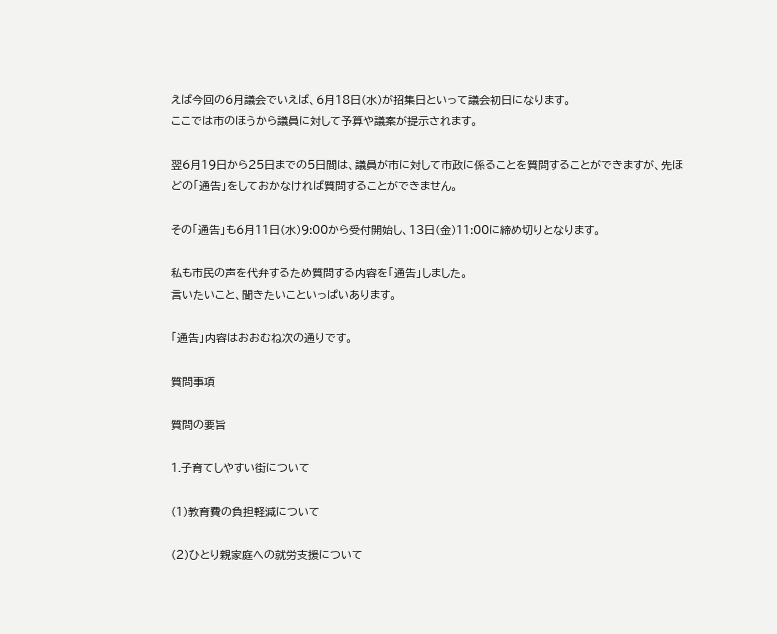えば今回の6月議会でいえば、6月18日(水)が招集日といって議会初日になります。
ここでは市のほうから議員に対して予算や議案が提示されます。

翌6月19日から25日までの5日間は、議員が市に対して市政に係ることを質問することができますが、先ほどの「通告」をしておかなければ質問することができません。

その「通告」も6月11日(水)9:00から受付開始し、13日(金)11:00に締め切りとなります。

私も市民の声を代弁するため質問する内容を「通告」しました。
言いたいこと、聞きたいこといっぱいあります。

「通告」内容はおおむね次の通りです。

質問事項

質問の要旨

1.子育てしやすい街について

(1)教育費の負担軽減について

(2)ひとり親家庭への就労支援について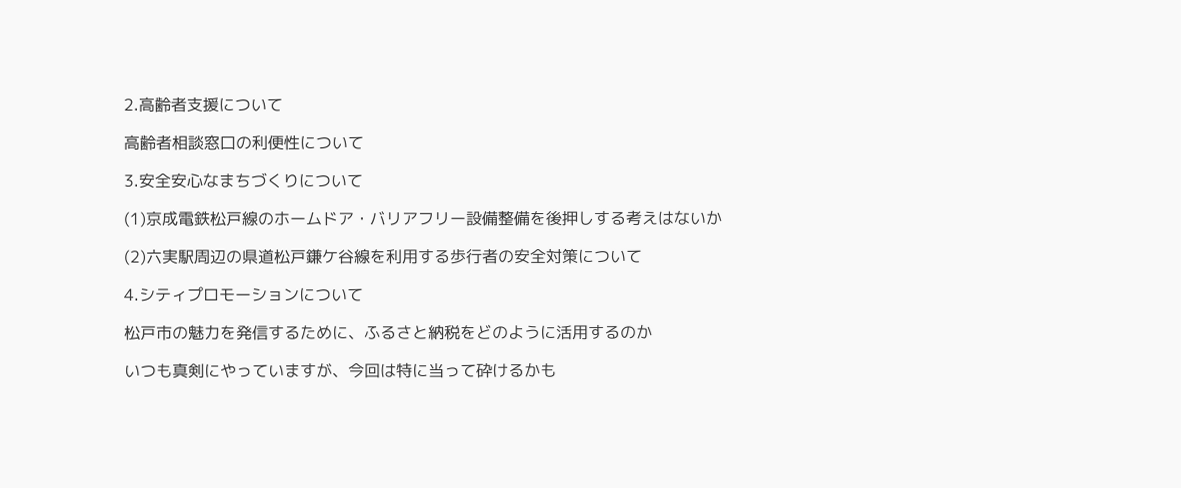2.高齢者支援について

高齢者相談窓口の利便性について

3.安全安心なまちづくりについて

(1)京成電鉄松戸線のホームドア・バリアフリー設備整備を後押しする考えはないか

(2)六実駅周辺の県道松戸鎌ケ谷線を利用する歩行者の安全対策について

4.シティプロモーションについて

松戸市の魅力を発信するために、ふるさと納税をどのように活用するのか

いつも真剣にやっていますが、今回は特に当って砕けるかも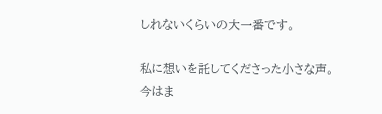しれないくらいの大一番です。

私に想いを託してくださった小さな声。
今はま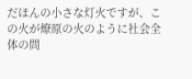だほんの小さな灯火ですが、この火が燎原の火のように社会全体の問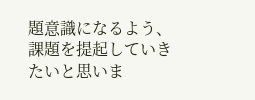題意識になるよう、課題を提起していきたいと思いま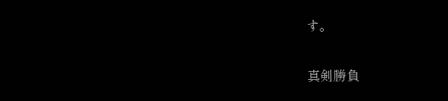す。

真剣勝負